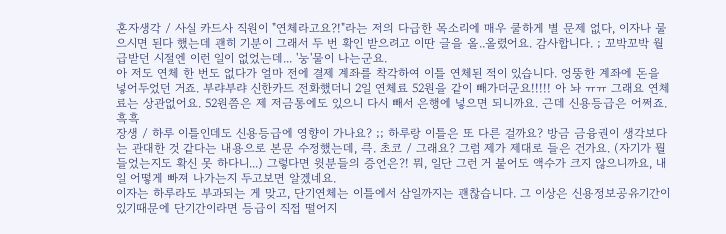혼자생각 / 사실 카드사 직원이 "연체라고요?!"라는 저의 다급한 목소리에 매우 쿨하게 별 문제 없다, 이자나 물으시면 된다 했는데 괜히 기분이 그래서 두 번 확인 받으려고 이딴 글을 올..올렸어요. 감사합니다. ; 꼬박꼬박 월급받던 시절엔 이런 일이 없었는데... '눙'물이 나는군요.
아 저도 연체 한 번도 없다가 얼마 전에 결제 계좌를 착각하여 이틀 연체된 적이 있습니다. 엉뚱한 계좌에 돈을 넣어두었던 거죠. 부랴부랴 신한카드 전화했더니 2일 연체료 52원을 같이 빼가더군요!!!!! 아 놔 ㅠㅠ 그래요 연체료는 상관없어요. 52원쯤은 제 저금통에도 있으니 다시 빼서 은행에 넣으면 되니까요. 근데 신용등급은 어쩌죠. 흑흑
장생 / 하루 이틀인데도 신용등급에 영향이 가나요? ;; 하루랑 이틀은 또 다른 걸까요? 방금 금융권이 생각보다는 관대한 것 같다는 내용으로 본문 수정했는데, 큭. 초코 / 그래요? 그럼 제가 제대로 들은 건가요. (자기가 뭘 들었는지도 확신 못 하다니...) 그렇다면 윗분들의 증언은?! 뭐, 일단 그런 거 붙어도 액수가 크지 않으니까요, 내일 어떻게 빠져 나가는지 두고보면 알겠네요.
이자는 하루라도 부과되는 게 맞고, 단기연체는 이틀에서 삼일까지는 괜찮습니다. 그 이상은 신용정보공유기간이 있기때문에 단기간이라면 등급이 직접 떨어지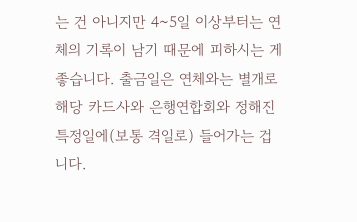는 건 아니지만 4~5일 이상부터는 연체의 기록이 남기 때문에 피하시는 게 좋습니다. 출금일은 연체와는 별개로 해당 카드사와 은행연합회와 정해진 특정일에(보통 격일로) 들어가는 겁니다.